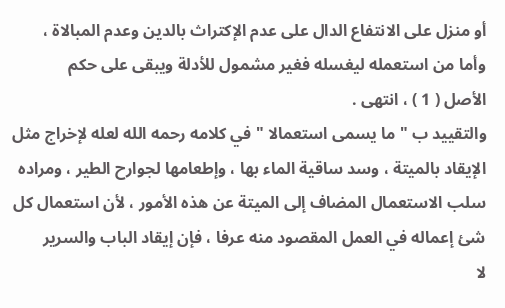أو منزل على الانتفاع الدال على عدم الإكتراث بالدين وعدم المبالاة ،
وأما من استعمله ليغسله فغير مشمول للأدلة ويبقى على حكم
الأصل ( 1 ) ، انتهى .
والتقييد ب " ما يسمى استعمالا " في كلامه رحمه الله لعله لإخراج مثل
الإيقاد بالميتة ، وسد ساقية الماء بها ، وإطعامها لجوارح الطير ، ومراده
سلب الاستعمال المضاف إلى الميتة عن هذه الأمور ، لأن استعمال كل
شئ إعماله في العمل المقصود منه عرفا ، فإن إيقاد الباب والسرير
لا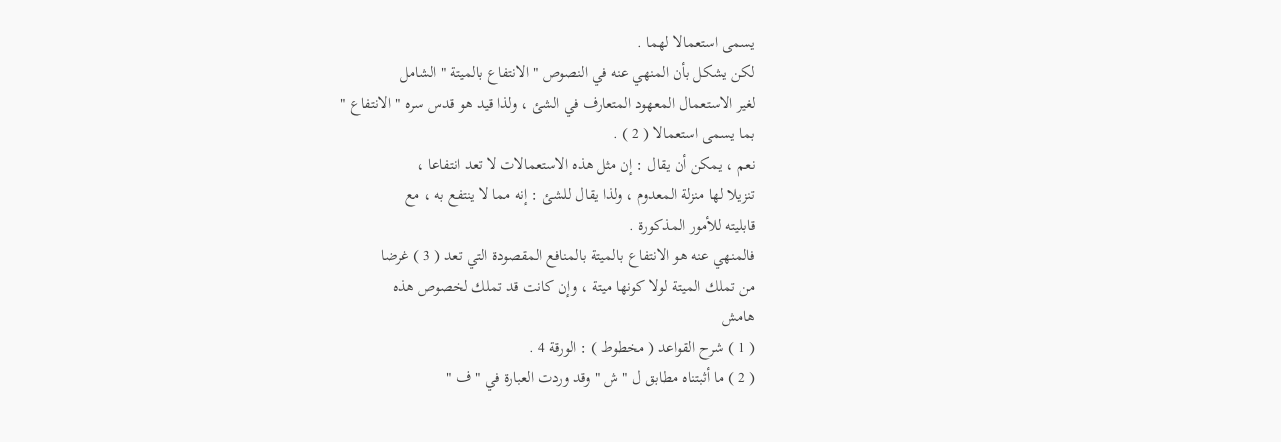يسمى استعمالا لهما .
لكن يشكل بأن المنهي عنه في النصوص " الانتفاع بالميتة " الشامل
لغير الاستعمال المعهود المتعارف في الشئ ، ولذا قيد هو قدس سره " الانتفاع "
بما يسمى استعمالا ( 2 ) .
نعم ، يمكن أن يقال : إن مثل هذه الاستعمالات لا تعد انتفاعا ،
تنزيلا لها منزلة المعدوم ، ولذا يقال للشئ : إنه مما لا ينتفع به ، مع
قابليته للأمور المذكورة .
فالمنهي عنه هو الانتفاع بالميتة بالمنافع المقصودة التي تعد ( 3 ) غرضا
من تملك الميتة لولا كونها ميتة ، وإن كانت قد تملك لخصوص هذه
هامش
( 1 ) شرح القواعد ( مخطوط ) : الورقة 4 .
( 2 ) ما أثبتناه مطابق ل " ش " وقد وردت العبارة في " ف "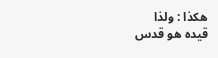هكذا : ولذا
قيده هو قدس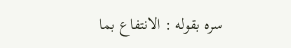سره بقوله : الانتفاع بما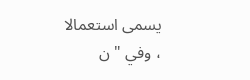يسمى استعمالا ، وفي " ن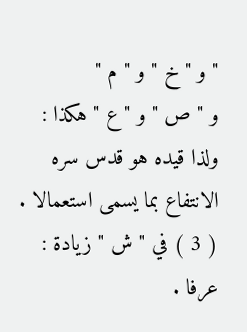" و " خ " و " م "
و " ص " و " ع " هكذا : ولذا قيده هو قدس سره الانتفاع بما يسمى استعمالا .
( 3 ) في " ش " زيادة : عرفا .